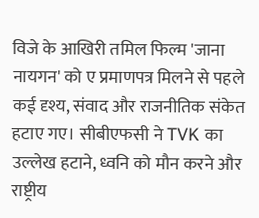विजे के आखिरी तमिल फिल्म 'जाना नायगन' को ए प्रमाणपत्र मिलने से पहले कई दृश्य, संवाद और राजनीतिक संकेत हटाए गए। सीबीएफसी ने TVK का उल्लेख हटाने, ध्वनि को मौन करने और राष्ट्रीय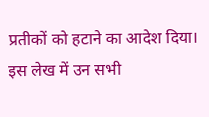प्रतीकों को हटाने का आदेश दिया। इस लेख में उन सभी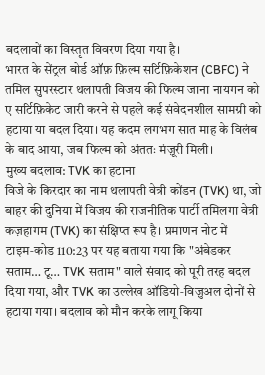बदलावों का विस्तृत विवरण दिया गया है।
भारत के सेंट्रल बोर्ड ऑफ़ फ़िल्म सर्टिफ़िकेशन (CBFC) ने तमिल सुपरस्टार थलापती विजय की फिल्म जाना नायगन को ए सर्टिफ़िकेट जारी करने से पहले कई संवेदनशील सामग्री को हटाया या बदल दिया। यह कदम लगभग सात माह के विलंब के बाद आया, जब फिल्म को अंततः मंज़ूरी मिली।
मुख्य बदलाव: TVK का हटाना
विजे के किरदार का नाम थलापती वेत्री कोंडन (TVK) था, जो बाहर की दुनिया में विजय की राजनीतिक पार्टी तमिलगा वेत्री कज़हागम (TVK) का संक्षिप्त रूप है। प्रमाणन नोट में टाइम‑कोड 110:23 पर यह बताया गया कि "अंबेडकर सताम… टू… TVK सताम" वाले संवाद को पूरी तरह बदल दिया गया, और TVK का उल्लेख ऑडियो‑विज़ुअल दोनों से हटाया गया। बदलाव को मौन करके लागू किया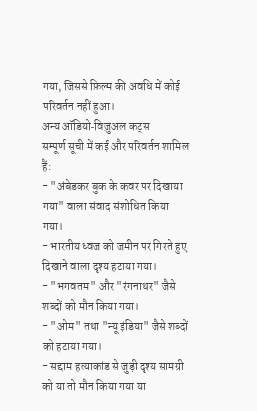गया, जिससे फ़िल्म की अवधि में कोई परिवर्तन नहीं हुआ।
अन्य ऑडियो‑विज़ुअल कट्स
सम्पूर्ण सूची में कई और परिवर्तन शामिल हैं:
- "अंबेडकर बुक के कवर पर दिखाया गया" वाला संवाद संशोधित किया गया।
- भारतीय ध्वज को जमीन पर गिरते हुए दिखाने वाला दृश्य हटाया गया।
- "भगवतम" और "रंगनाथर" जैसे शब्दों को मौन किया गया।
- "ओम" तथा "न्यू इंडिया" जैसे शब्दों को हटाया गया।
- सद्दाम हत्याकांड से जुड़ी दृश्य सामग्री को या तो मौन किया गया या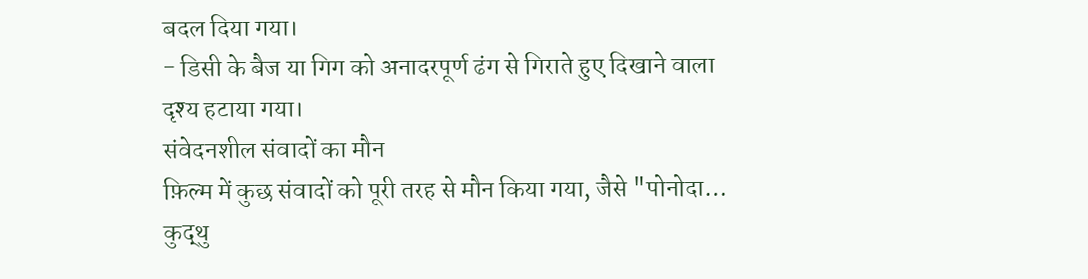बदल दिया गया।
- डिसी के बैज या गिग को अनादरपूर्ण ढंग से गिराते हुए दिखाने वाला दृश्य हटाया गया।
संवेदनशील संवादों का मौन
फ़िल्म में कुछ संवादों को पूरी तरह से मौन किया गया, जैसे "पोनोदा… कुद्थु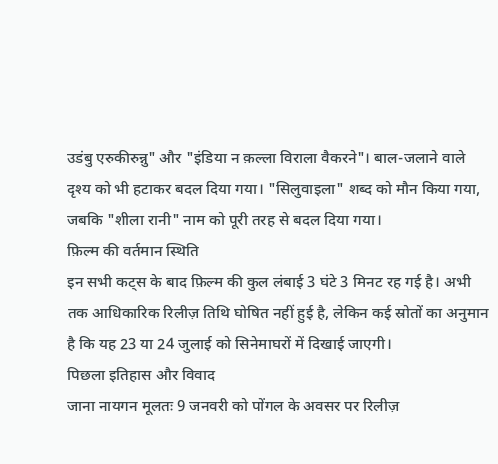उडंबु एरुकीरुन्नु" और "इंडिया न क़ल्ला विराला वैकरने"। बाल-जलाने वाले दृश्य को भी हटाकर बदल दिया गया। "सिलुवाइला" शब्द को मौन किया गया, जबकि "शीला रानी" नाम को पूरी तरह से बदल दिया गया।
फ़िल्म की वर्तमान स्थिति
इन सभी कट्स के बाद फ़िल्म की कुल लंबाई 3 घंटे 3 मिनट रह गई है। अभी तक आधिकारिक रिलीज़ तिथि घोषित नहीं हुई है, लेकिन कई स्रोतों का अनुमान है कि यह 23 या 24 जुलाई को सिनेमाघरों में दिखाई जाएगी।
पिछला इतिहास और विवाद
जाना नायगन मूलतः 9 जनवरी को पोंगल के अवसर पर रिलीज़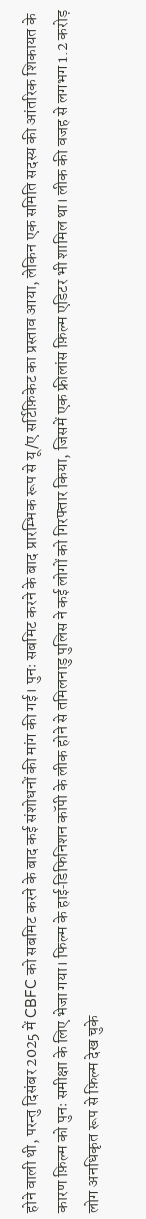होने वाली थी, परन्तु दिसंबर 2025 में CBFC को सबमिट करने के बाद कई संशोधनों की मांग की गई। पुनः सबमिट करने के बाद प्रारम्भिक रूप से यू/ए सर्टिफ़िकेट का प्रस्ताव आया, लेकिन एक समिति सदस्य की आंतरिक शिकायत के कारण फ़िल्म को पुनः समीक्षा के लिए भेजा गया। फिल्म के हाई‑डिफिनिशन कॉपी के लीक होने से तमिलनाडु पुलिस ने कई लोगों को गिरफ्तार किया, जिसमें एक फ्रीलांस फ़िल्म एडिटर भी शामिल था। लीक की वजह से लगभग 1.2 करोड़ लोग अनधिकृत रूप से फ़िल्म देख चुके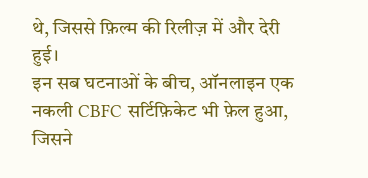थे, जिससे फ़िल्म की रिलीज़ में और देरी हुई।
इन सब घटनाओं के बीच, ऑनलाइन एक नकली CBFC सर्टिफ़िकेट भी फ़ेल हुआ, जिसने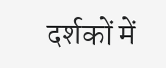दर्शकों में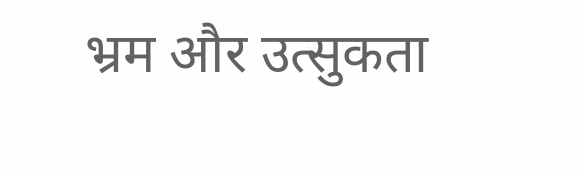भ्रम और उत्सुकता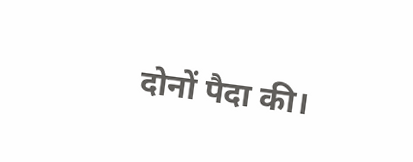दोनों पैदा की।